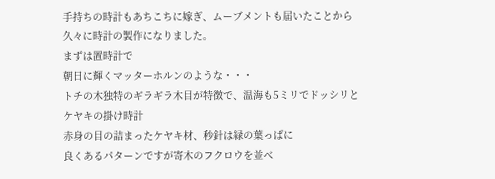手持ちの時計もあちこちに嫁ぎ、ムーブメントも届いたことから
久々に時計の製作になりました。
まずは置時計で
朝日に輝くマッターホルンのような・・・
トチの木独特のギラギラ木目が特徴で、温海も5ミリでドッシリと
ケヤキの掛け時計
赤身の目の詰まったケヤキ材、秒針は緑の葉っぱに
良くあるパターンですが寄木のフクロウを並べ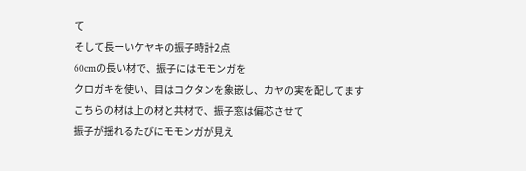て
そして長ーいケヤキの振子時計2点
60cmの長い材で、振子にはモモンガを
クロガキを使い、目はコクタンを象嵌し、カヤの実を配してます
こちらの材は上の材と共材で、振子窓は偏芯させて
振子が揺れるたびにモモンガが見え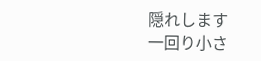隠れします
一回り小さ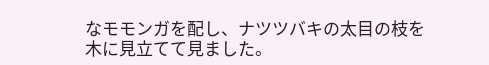なモモンガを配し、ナツツバキの太目の枝を
木に見立てて見ました。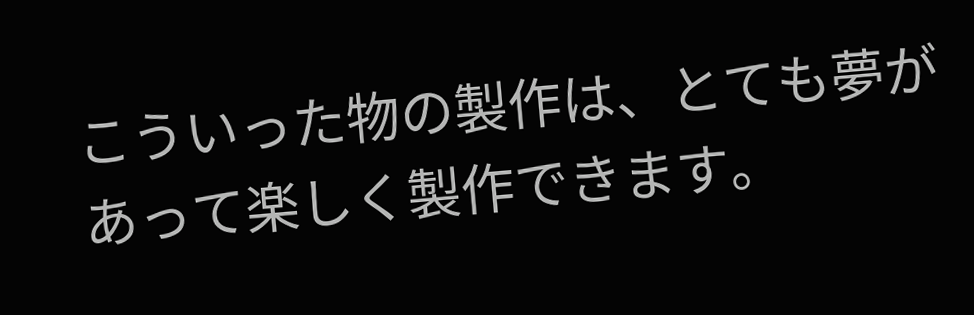こういった物の製作は、とても夢があって楽しく製作できます。